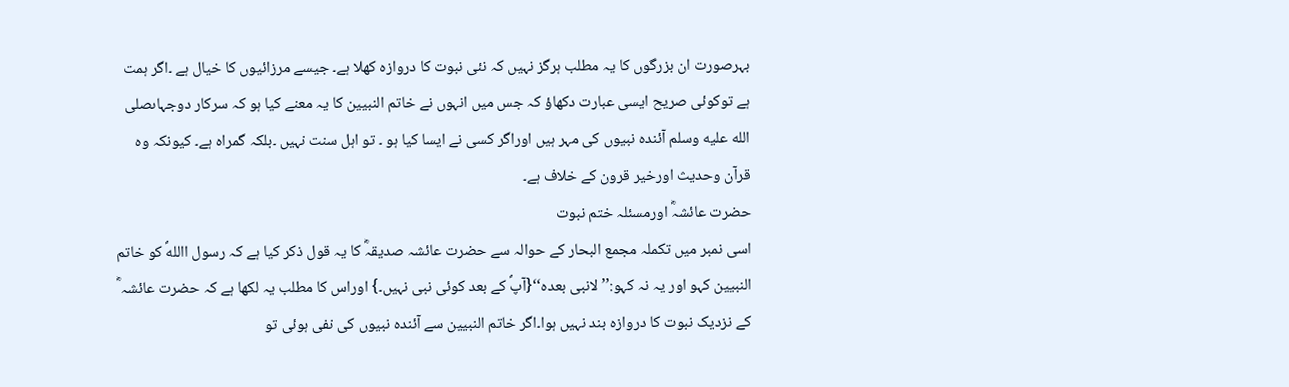بہرصورت ان بزرگوں کا یہ مطلب ہرگز نہیں کہ نئی نبوت کا دروازہ کھلا ہے۔ جیسے مرزائیوں کا خیال ہے ۔اگر ہمت ہے توکوئی صریح ایسی عبارت دکھاؤ کہ جس میں انہوں نے خاتم النبیین کا یہ معنے کیا ہو کہ سرکار دوجہاںصلى الله عليه وسلم آئندہ نبیوں کی مہر ہیں اوراگر کسی نے ایسا کیا ہو ۔ تو اہل سنت نہیں ۔بلکہ گمراہ ہے۔ کیونکہ وہ قرآن وحدیث اورخیر قرون کے خلاف ہے۔
حضرت عائشہؓ اورمسئلہ ختم نبوت
اسی نمبر میں تکملہ مجمع البحار کے حوالہ سے حضرت عائشہ صدیقہؓ کا یہ قول ذکر کیا ہے کہ رسول االلهؐ کو خاتم النبیین کہو اور یہ نہ کہو:’’لانبی بعدہ‘‘{آپؐ کے بعد کوئی نبی نہیں۔} اوراس کا مطلب یہ لکھا ہے کہ حضرت عائشہ ؓ کے نزدیک نبوت کا دروازہ بند نہیں ہوا۔اگر خاتم النبیین سے آئندہ نبیوں کی نفی ہوئی تو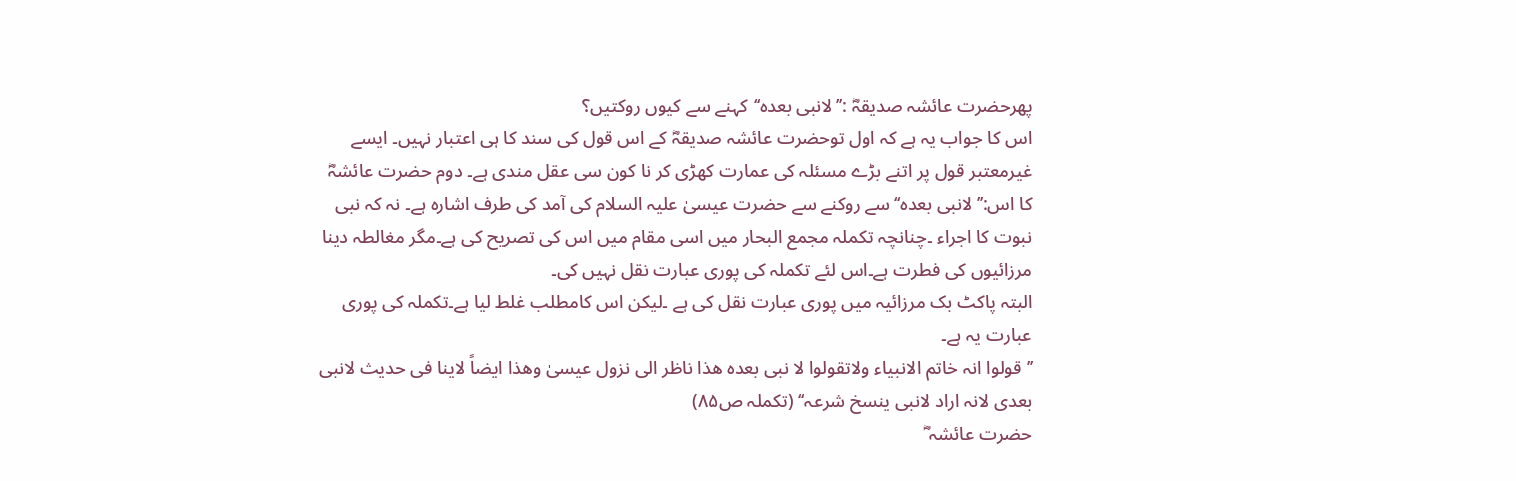پھرحضرت عائشہ صدیقہؓ :’’لانبی بعدہ‘‘کہنے سے کیوں روکتیں؟
اس کا جواب یہ ہے کہ اول توحضرت عائشہ صدیقہؓ کے اس قول کی سند کا ہی اعتبار نہیں۔ ایسے غیرمعتبر قول پر اتنے بڑے مسئلہ کی عمارت کھڑی کر نا کون سی عقل مندی ہے۔ دوم حضرت عائشہؓ کا اس:’’لانبی بعدہ‘‘سے روکنے سے حضرت عیسیٰ علیہ السلام کی آمد کی طرف اشارہ ہے۔ نہ کہ نبی نبوت کا اجراء ۔چنانچہ تکملہ مجمع البحار میں اسی مقام میں اس کی تصریح کی ہے۔مگر مغالطہ دینا مرزائیوں کی فطرت ہے۔اس لئے تکملہ کی پوری عبارت نقل نہیں کی۔
البتہ پاکٹ بک مرزائیہ میں پوری عبارت نقل کی ہے ۔لیکن اس کامطلب غلط لیا ہے۔تکملہ کی پوری عبارت یہ ہے۔
’’قولوا انہ خاتم الانبیاء ولاتقولوا لا نبی بعدہ ھذا ناظر الی نزول عیسیٰ وھذا ایضاً لاینا فی حدیث لانبی بعدی لانہ اراد لانبی ینسخ شرعہ‘‘ (تکملہ ص۸۵)
حضرت عائشہ ؓ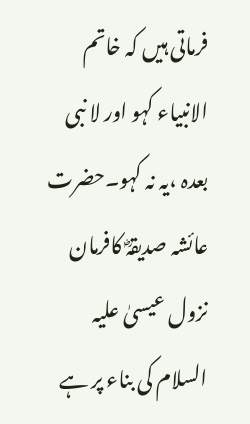فرماتی ہیں کہ خاتم الانبیاء کہو اور لا نبی بعدہ ،یہ نہ کہو۔حضرت عائشہ صدیقہؓ کافرمان نزول عیسیٰ علیہ السلام کی بناء پر ہے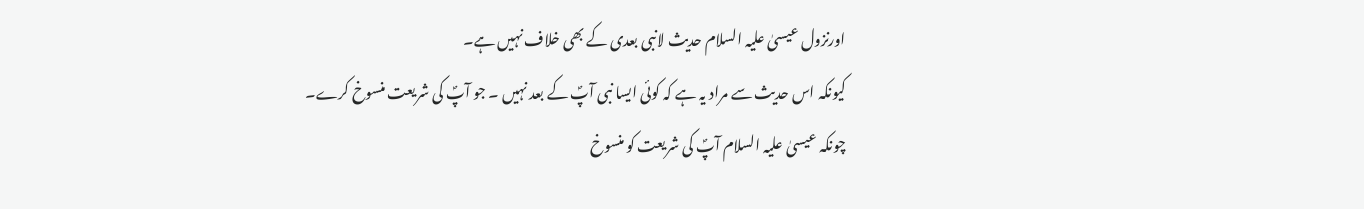اورنزول عیسیٰ علیہ السلام حدیث لانبی بعدی کے بھی خلاف نہیں ہے۔
کیونکہ اس حدیث سے مراد یہ ہے کہ کوئی ایسا نبی آپؐ کے بعد نہیں ۔ جو آپؐ کی شریعت منسوخ کرے۔ چونکہ عیسیٰ علیہ السلام آپؐ کی شریعت کو منسوخ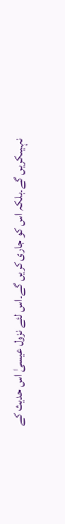نہیںکریں گے۔بلکہ اس کو جاری کریں گے۔اس لئے نزول عیسیٰ اس حدیث کے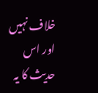خلاف نہیں اور اس حدیث کا یہ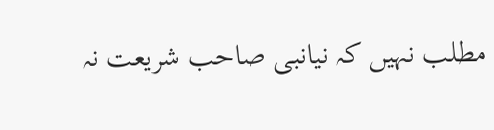مطلب نہیں کہ نیانبی صاحب شریعت نہ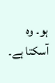ہو۔ وہ آسکتا ہے۔